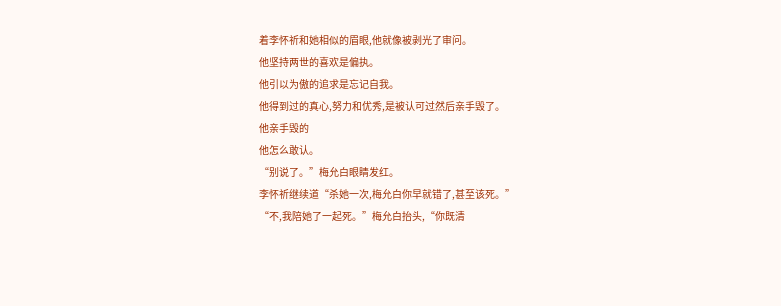着李怀祈和她相似的眉眼,他就像被剥光了审问。
他坚持两世的喜欢是偏执。
他引以为傲的追求是忘记自我。
他得到过的真心,努力和优秀,是被认可过然后亲手毁了。
他亲手毁的
他怎么敢认。
“别说了。”梅允白眼睛发红。
李怀祈继续道“杀她一次,梅允白你早就错了,甚至该死。”
“不,我陪她了一起死。”梅允白抬头,“你既清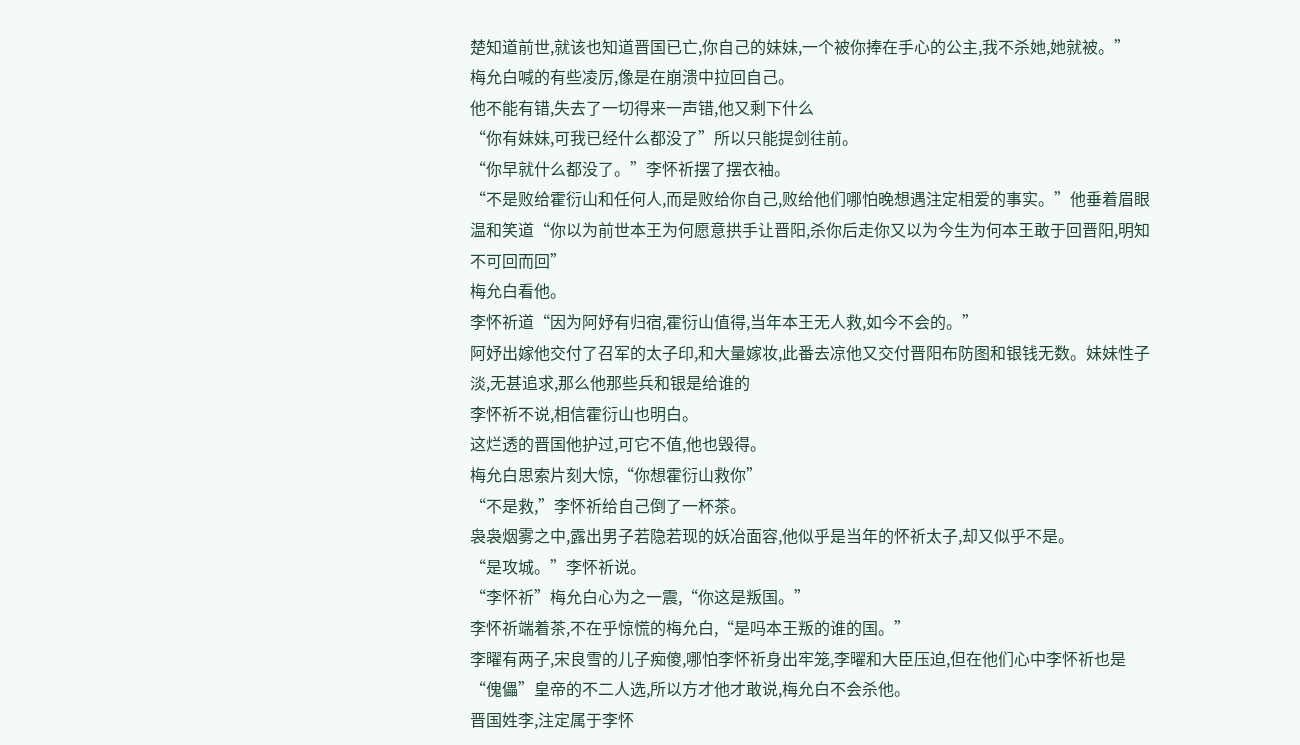楚知道前世,就该也知道晋国已亡,你自己的妹妹,一个被你捧在手心的公主,我不杀她,她就被。”
梅允白喊的有些凌厉,像是在崩溃中拉回自己。
他不能有错,失去了一切得来一声错,他又剩下什么
“你有妹妹,可我已经什么都没了”所以只能提剑往前。
“你早就什么都没了。”李怀祈摆了摆衣袖。
“不是败给霍衍山和任何人,而是败给你自己,败给他们哪怕晚想遇注定相爱的事实。”他垂着眉眼温和笑道“你以为前世本王为何愿意拱手让晋阳,杀你后走你又以为今生为何本王敢于回晋阳,明知不可回而回”
梅允白看他。
李怀祈道“因为阿妤有归宿,霍衍山值得,当年本王无人救,如今不会的。”
阿妤出嫁他交付了召军的太子印,和大量嫁妆,此番去凉他又交付晋阳布防图和银钱无数。妹妹性子淡,无甚追求,那么他那些兵和银是给谁的
李怀祈不说,相信霍衍山也明白。
这烂透的晋国他护过,可它不值,他也毁得。
梅允白思索片刻大惊,“你想霍衍山救你”
“不是救,”李怀祈给自己倒了一杯茶。
袅袅烟雾之中,露出男子若隐若现的妖冶面容,他似乎是当年的怀祈太子,却又似乎不是。
“是攻城。”李怀祈说。
“李怀祈”梅允白心为之一震,“你这是叛国。”
李怀祈端着茶,不在乎惊慌的梅允白,“是吗本王叛的谁的国。”
李曜有两子,宋良雪的儿子痴傻,哪怕李怀祈身出牢笼,李曜和大臣压迫,但在他们心中李怀祈也是“傀儡”皇帝的不二人选,所以方才他才敢说,梅允白不会杀他。
晋国姓李,注定属于李怀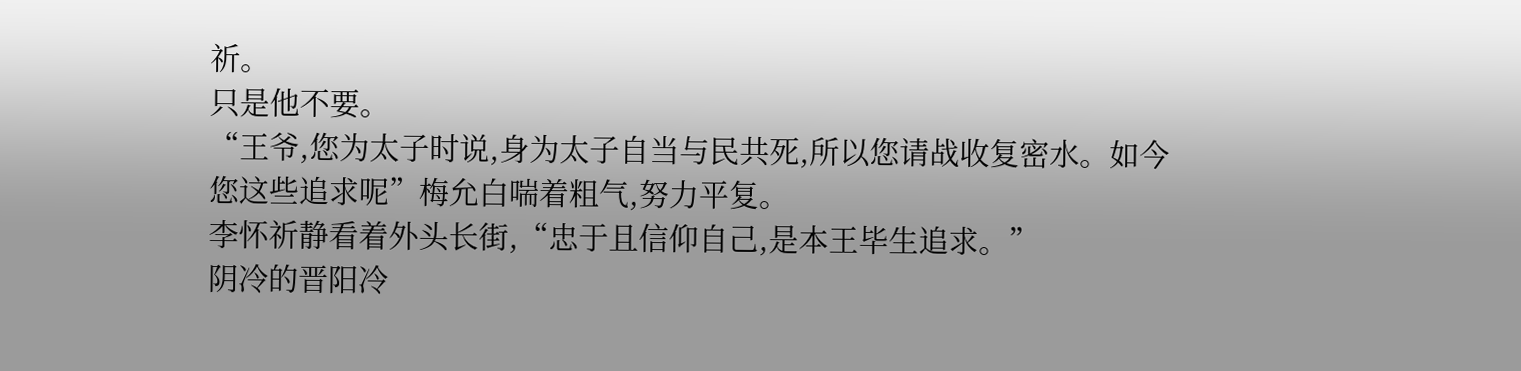祈。
只是他不要。
“王爷,您为太子时说,身为太子自当与民共死,所以您请战收复密水。如今您这些追求呢”梅允白喘着粗气,努力平复。
李怀祈静看着外头长街,“忠于且信仰自己,是本王毕生追求。”
阴冷的晋阳冷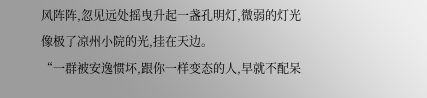风阵阵,忽见远处摇曳升起一盏孔明灯,微弱的灯光像极了凉州小院的光,挂在天边。
“一群被安逸惯坏,跟你一样变态的人,早就不配呆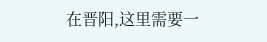在晋阳,这里需要一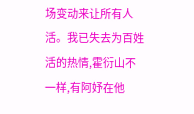场变动来让所有人活。我已失去为百姓活的热情,霍衍山不一样,有阿妤在他